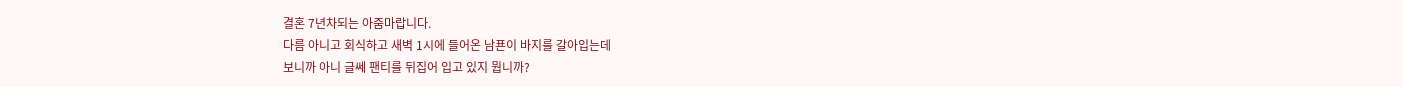결혼 7년차되는 아줌마랍니다.
다름 아니고 회식하고 새벽 1시에 들어온 남푠이 바지를 갈아입는데
보니까 아니 글쎄 팬티를 뒤집어 입고 있지 뭡니까?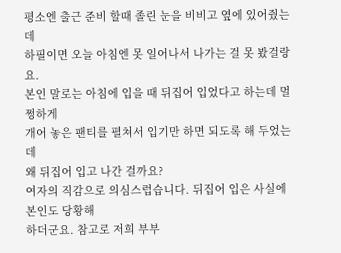평소엔 출근 준비 할때 졸린 눈을 비비고 옆에 있어줬는데
하필이면 오늘 아침엔 못 일어나서 나가는 걸 못 봤걸랑요.
본인 말로는 아침에 입을 때 뒤집어 입었다고 하는데 멀쩡하게
개어 놓은 팬티를 펼쳐서 입기만 하면 되도록 해 두었는데
왜 뒤집어 입고 나간 걸까요?
여자의 직감으로 의심스럽습니다. 뒤집어 입은 사실에 본인도 당황해
하더군요. 참고로 저희 부부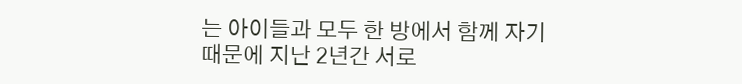는 아이들과 모두 한 방에서 함께 자기
때문에 지난 2년간 서로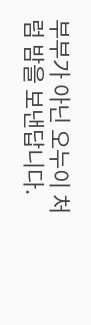부부가 아닌 오누이 처럼 밤을 보낸답니다.